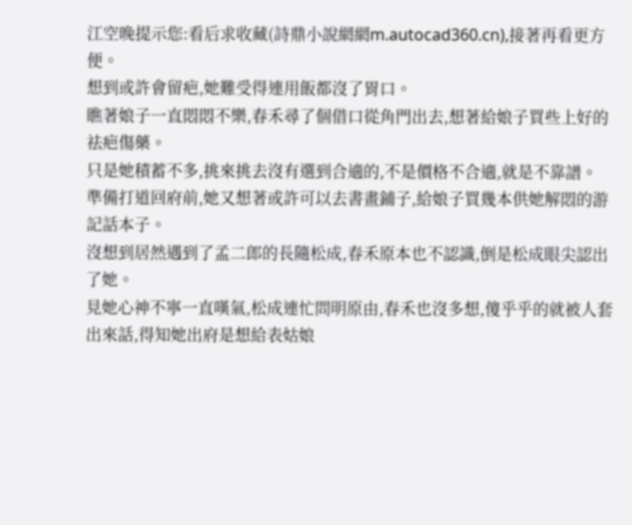江空晚提示您:看后求收藏(詩鼎小說網網m.autocad360.cn),接著再看更方便。
想到或許會留疤,她難受得連用飯都沒了胃口。
瞧著娘子一直悶悶不樂,春禾尋了個借口從角門出去,想著給娘子買些上好的祛疤傷藥。
只是她積蓄不多,挑來挑去沒有選到合適的,不是價格不合適,就是不靠譜。
準備打道回府前,她又想著或許可以去書畫鋪子,給娘子買幾本供她解悶的游記話本子。
沒想到居然遇到了孟二郎的長隨松成,春禾原本也不認識,倒是松成眼尖認出了她。
見她心神不寧一直嘆氣,松成連忙問明原由,春禾也沒多想,傻乎乎的就被人套出來話,得知她出府是想給表姑娘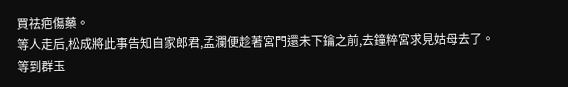買祛疤傷藥。
等人走后,松成將此事告知自家郎君,孟瀾便趁著宮門還未下鑰之前,去鐘粹宮求見姑母去了。
等到群玉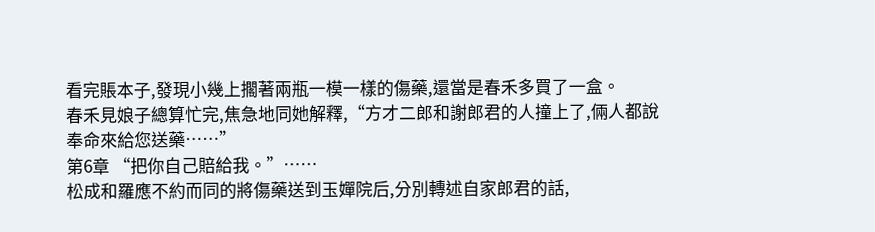看完賬本子,發現小幾上擱著兩瓶一模一樣的傷藥,還當是春禾多買了一盒。
春禾見娘子總算忙完,焦急地同她解釋,“方才二郎和謝郎君的人撞上了,倆人都說奉命來給您送藥……”
第6章 “把你自己賠給我。”……
松成和羅應不約而同的將傷藥送到玉嬋院后,分別轉述自家郎君的話,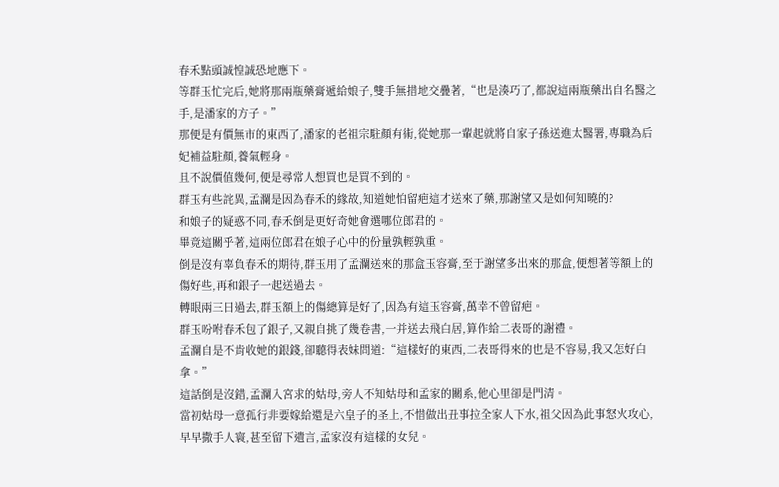春禾點頭誠惶誠恐地應下。
等群玉忙完后,她將那兩瓶藥膏遞給娘子,雙手無措地交疊著,“也是湊巧了,都說這兩瓶藥出自名醫之手,是潘家的方子。”
那便是有價無市的東西了,潘家的老祖宗駐顏有術,從她那一輩起就將自家子孫送進太醫署,專職為后妃補益駐顏,養氣輕身。
且不說價值幾何,便是尋常人想買也是買不到的。
群玉有些詫異,孟瀾是因為春禾的緣故,知道她怕留疤這才送來了藥,那謝望又是如何知曉的?
和娘子的疑惑不同,春禾倒是更好奇她會選哪位郎君的。
畢竟這關乎著,這兩位郎君在娘子心中的份量孰輕孰重。
倒是沒有辜負春禾的期待,群玉用了孟瀾送來的那盒玉容膏,至于謝望多出來的那盒,便想著等額上的傷好些,再和銀子一起送過去。
轉眼兩三日過去,群玉額上的傷總算是好了,因為有這玉容膏,萬幸不曾留疤。
群玉吩咐春禾包了銀子,又親自挑了幾卷書,一并送去飛白居,算作給二表哥的謝禮。
孟瀾自是不肯收她的銀錢,卻聽得表妹問道:“這樣好的東西,二表哥得來的也是不容易,我又怎好白拿。”
這話倒是沒錯,孟瀾入宮求的姑母,旁人不知姑母和孟家的關系,他心里卻是門清。
當初姑母一意孤行非要嫁給還是六皇子的圣上,不惜做出丑事拉全家人下水,祖父因為此事怒火攻心,早早撒手人寰,甚至留下遺言,孟家沒有這樣的女兒。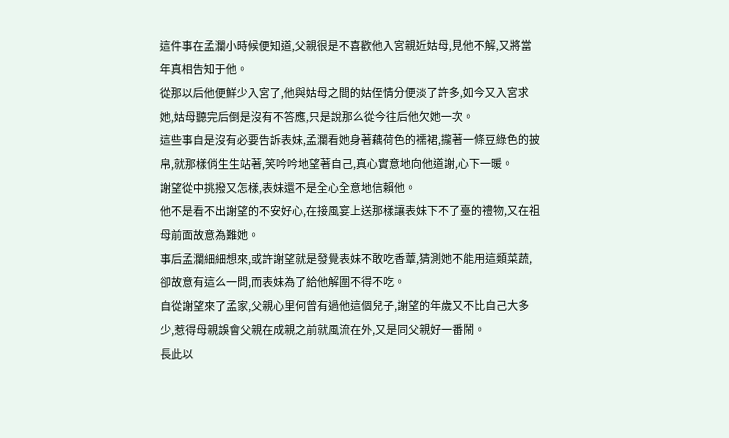這件事在孟瀾小時候便知道,父親很是不喜歡他入宮親近姑母,見他不解,又將當年真相告知于他。
從那以后他便鮮少入宮了,他與姑母之間的姑侄情分便淡了許多,如今又入宮求她,姑母聽完后倒是沒有不答應,只是說那么從今往后他欠她一次。
這些事自是沒有必要告訴表妹,孟瀾看她身著藕荷色的襦裙,攏著一條豆綠色的披帛,就那樣俏生生站著,笑吟吟地望著自己,真心實意地向他道謝,心下一暖。
謝望從中挑撥又怎樣,表妹還不是全心全意地信賴他。
他不是看不出謝望的不安好心,在接風宴上送那樣讓表妹下不了臺的禮物,又在祖母前面故意為難她。
事后孟瀾細細想來,或許謝望就是發覺表妹不敢吃香蕈,猜測她不能用這類菜蔬,卻故意有這么一問,而表妹為了給他解圍不得不吃。
自從謝望來了孟家,父親心里何曾有過他這個兒子,謝望的年歲又不比自己大多少,惹得母親誤會父親在成親之前就風流在外,又是同父親好一番鬧。
長此以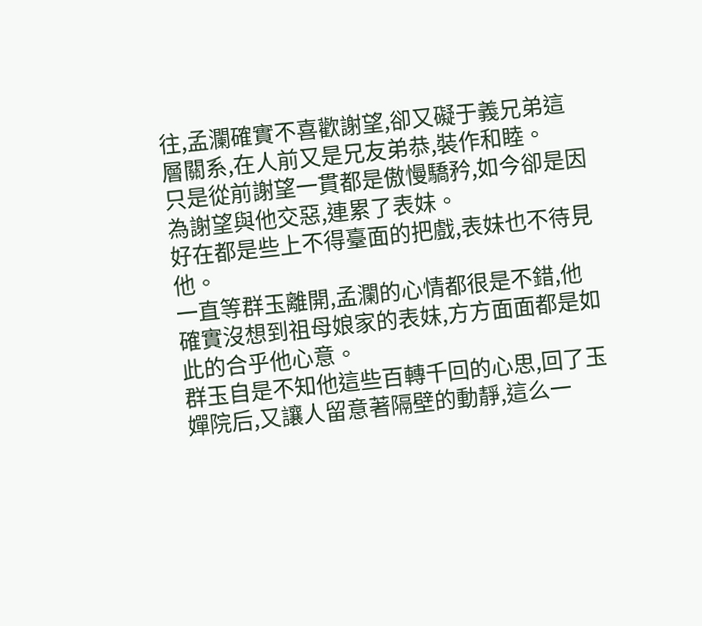往,孟瀾確實不喜歡謝望,卻又礙于義兄弟這層關系,在人前又是兄友弟恭,裝作和睦。
只是從前謝望一貫都是傲慢驕矜,如今卻是因為謝望與他交惡,連累了表妹。
好在都是些上不得臺面的把戲,表妹也不待見他。
一直等群玉離開,孟瀾的心情都很是不錯,他確實沒想到祖母娘家的表妹,方方面面都是如此的合乎他心意。
群玉自是不知他這些百轉千回的心思,回了玉嬋院后,又讓人留意著隔壁的動靜,這么一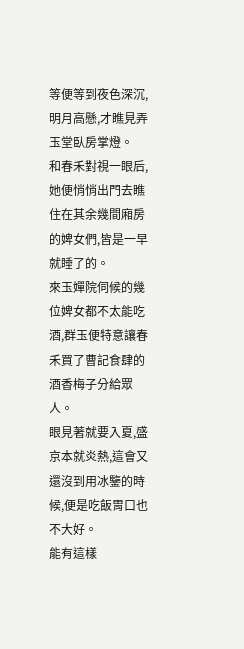等便等到夜色深沉,明月高懸,才瞧見弄玉堂臥房掌燈。
和春禾對視一眼后,她便悄悄出門去瞧住在其余幾間廂房的婢女們,皆是一早就睡了的。
來玉嬋院伺候的幾位婢女都不太能吃酒,群玉便特意讓春禾買了曹記食肆的酒香梅子分給眾人。
眼見著就要入夏,盛京本就炎熱,這會又還沒到用冰鑒的時候,便是吃飯胃口也不大好。
能有這樣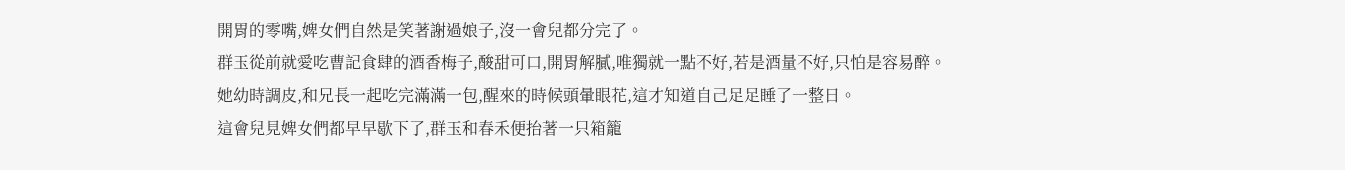開胃的零嘴,婢女們自然是笑著謝過娘子,沒一會兒都分完了。
群玉從前就愛吃曹記食肆的酒香梅子,酸甜可口,開胃解膩,唯獨就一點不好,若是酒量不好,只怕是容易醉。
她幼時調皮,和兄長一起吃完滿滿一包,醒來的時候頭暈眼花,這才知道自己足足睡了一整日。
這會兒見婢女們都早早歇下了,群玉和春禾便抬著一只箱籠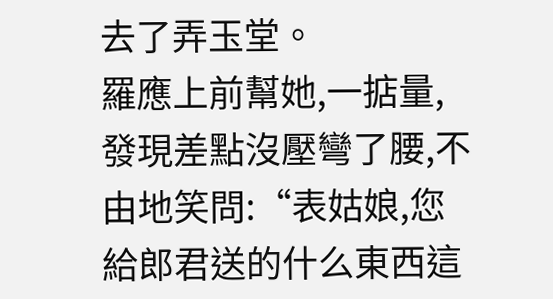去了弄玉堂。
羅應上前幫她,一掂量,發現差點沒壓彎了腰,不由地笑問:“表姑娘,您給郎君送的什么東西這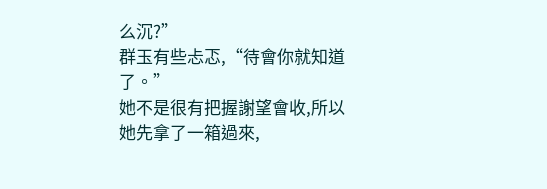么沉?”
群玉有些忐忑,“待會你就知道了。”
她不是很有把握謝望會收,所以她先拿了一箱過來,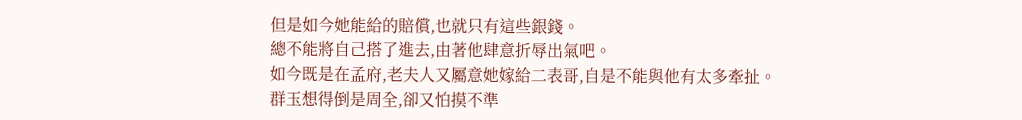但是如今她能給的賠償,也就只有這些銀錢。
總不能將自己搭了進去,由著他肆意折辱出氣吧。
如今既是在孟府,老夫人又屬意她嫁給二表哥,自是不能與他有太多牽扯。
群玉想得倒是周全,卻又怕摸不準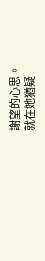謝望的心思。
就在她猶疑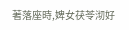著落座時,婢女茯苓沏好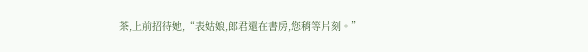茶,上前招待她,“表姑娘,郎君還在書房,您稍等片刻。”